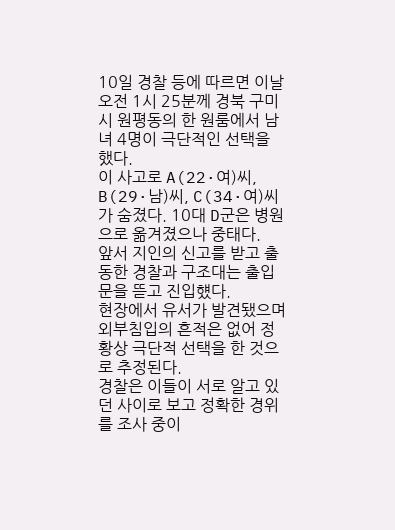10일 경찰 등에 따르면 이날 오전 1시 25분께 경북 구미시 원평동의 한 원룸에서 남녀 4명이 극단적인 선택을 했다.
이 사고로 A(22·여)씨, B(29·남)씨, C(34·여)씨가 숨졌다. 10대 D군은 병원으로 옮겨졌으나 중태다.
앞서 지인의 신고를 받고 출동한 경찰과 구조대는 출입문을 뜯고 진입헀다.
현장에서 유서가 발견됐으며 외부침입의 흔적은 없어 정황상 극단적 선택을 한 것으로 추정된다.
경찰은 이들이 서로 알고 있던 사이로 보고 정확한 경위를 조사 중이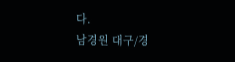다.
남경원 대구/경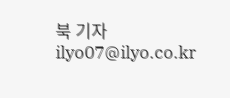북 기자 ilyo07@ilyo.co.kr